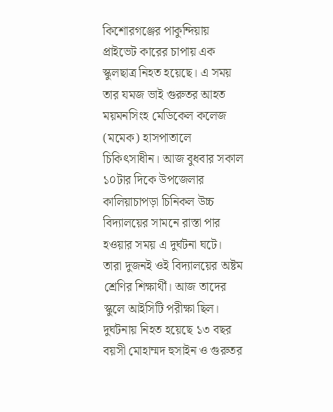কিশোরগঞ্জের পাকুন্দিয়ায় প্রাইভেট কারের চাপায় এক স্কুলছাত্র নিহত হয়েছে। এ সময় তার যমজ ভাই গুরুতর আহত ময়মনসিংহ মেডিকেল কলেজ (মমেক) হাসপাতালে চিকিৎসাধীন। আজ বুধবার সকাল ১০টার দিকে উপজেলার কালিয়াচাপড়া চিনিকল উচ্চ বিদ্যালয়ের সামনে রাস্তা পার হওয়ার সময় এ দুর্ঘটনা ঘটে।
তারা দুজনই ওই বিদ্যালয়ের অষ্টম শ্রেণির শিক্ষার্থী। আজ তাদের স্কুলে আইসিটি পরীক্ষা ছিল। দুর্ঘটনায় নিহত হয়েছে ১৩ বছর বয়সী মোহাম্মদ হুসাইন ও গুরুতর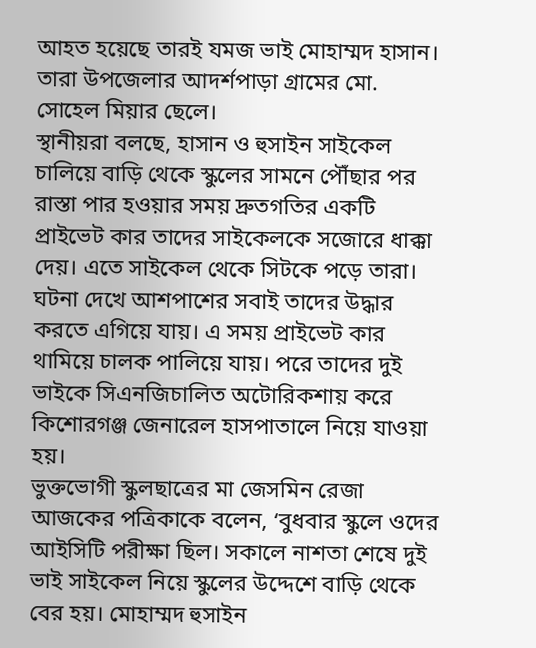আহত হয়েছে তারই যমজ ভাই মোহাম্মদ হাসান। তারা উপজেলার আদর্শপাড়া গ্রামের মো. সোহেল মিয়ার ছেলে।
স্থানীয়রা বলছে, হাসান ও হুসাইন সাইকেল চালিয়ে বাড়ি থেকে স্কুলের সামনে পৌঁছার পর রাস্তা পার হওয়ার সময় দ্রুতগতির একটি প্রাইভেট কার তাদের সাইকেলকে সজোরে ধাক্কা দেয়। এতে সাইকেল থেকে সিটকে পড়ে তারা। ঘটনা দেখে আশপাশের সবাই তাদের উদ্ধার করতে এগিয়ে যায়। এ সময় প্রাইভেট কার থামিয়ে চালক পালিয়ে যায়। পরে তাদের দুই ভাইকে সিএনজিচালিত অটোরিকশায় করে কিশোরগঞ্জ জেনারেল হাসপাতালে নিয়ে যাওয়া হয়।
ভুক্তভোগী স্কুলছাত্রের মা জেসমিন রেজা আজকের পত্রিকাকে বলেন, ‘বুধবার স্কুলে ওদের আইসিটি পরীক্ষা ছিল। সকালে নাশতা শেষে দুই ভাই সাইকেল নিয়ে স্কুলের উদ্দেশে বাড়ি থেকে বের হয়। মোহাম্মদ হুসাইন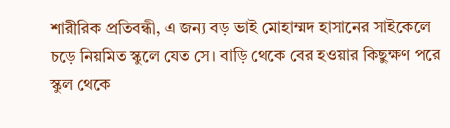শারীরিক প্রতিবন্ধী, এ জন্য বড় ভাই মোহাম্মদ হাসানের সাইকেলে চড়ে নিয়মিত স্কুলে যেত সে। বাড়ি থেকে বের হওয়ার কিছুক্ষণ পরে স্কুল থেকে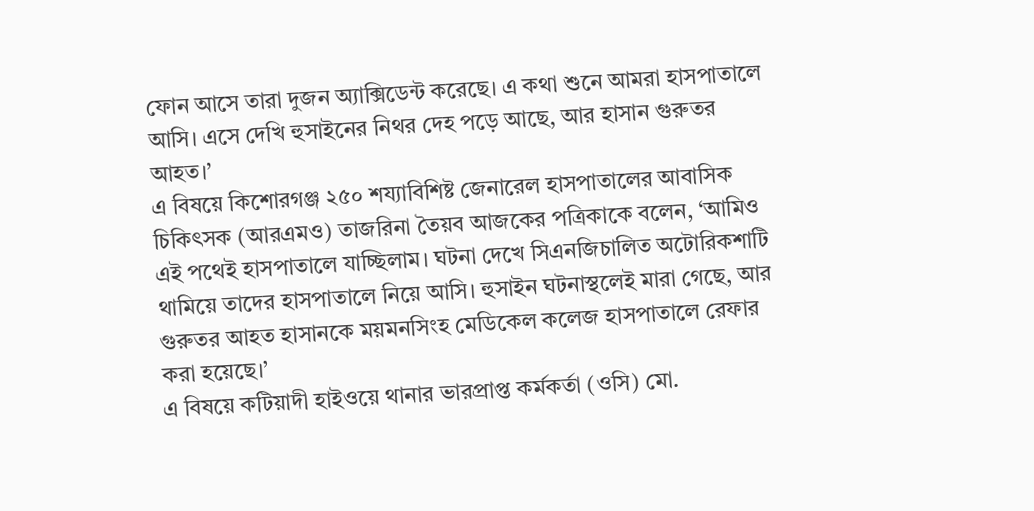ফোন আসে তারা দুজন অ্যাক্সিডেন্ট করেছে। এ কথা শুনে আমরা হাসপাতালে আসি। এসে দেখি হুসাইনের নিথর দেহ পড়ে আছে, আর হাসান গুরুতর আহত।’
এ বিষয়ে কিশোরগঞ্জ ২৫০ শয্যাবিশিষ্ট জেনারেল হাসপাতালের আবাসিক চিকিৎসক (আরএমও) তাজরিনা তৈয়ব আজকের পত্রিকাকে বলেন, ‘আমিও এই পথেই হাসপাতালে যাচ্ছিলাম। ঘটনা দেখে সিএনজিচালিত অটোরিকশাটি থামিয়ে তাদের হাসপাতালে নিয়ে আসি। হুসাইন ঘটনাস্থলেই মারা গেছে, আর গুরুতর আহত হাসানকে ময়মনসিংহ মেডিকেল কলেজ হাসপাতালে রেফার করা হয়েছে।’
এ বিষয়ে কটিয়াদী হাইওয়ে থানার ভারপ্রাপ্ত কর্মকর্তা (ওসি) মো.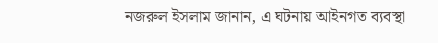নজরুল ইসলাম জানান, এ ঘটনায় আইনগত ব্যবস্থা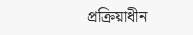প্রক্রিয়াধীন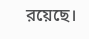রয়েছে।